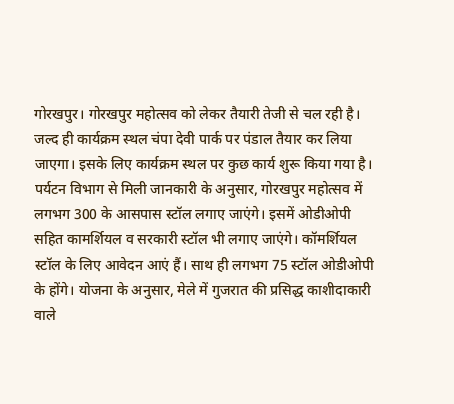गोरखपुर। गोरखपुर महोत्सव को लेकर तैयारी तेजी से चल रही है। जल्द ही कार्यक्रम स्थल चंपा देवी पार्क पर पंडाल तैयार कर लिया जाएगा। इसके लिए कार्यक्रम स्थल पर कुछ कार्य शुरू किया गया है।
पर्यटन विभाग से मिली जानकारी के अनुसार, गोरखपुर महोत्सव में लगभग 300 के आसपास स्टॉल लगाए जाएंगे। इसमें ओडीओपी सहित कामर्शियल व सरकारी स्टॉल भी लगाए जाएंगे। कॉमर्शियल स्टॉल के लिए आवेदन आएं हैं। साथ ही लगभग 75 स्टॉल ओडीओपी के होंगे। योजना के अनुसार, मेले में गुजरात की प्रसिद्ध काशीदाकारी वाले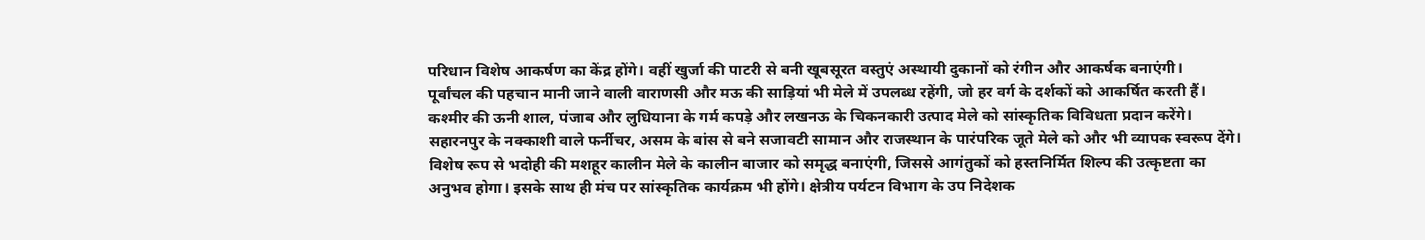परिधान विशेष आकर्षण का केंद्र होंगे। वहीं खुर्जा की पाटरी से बनी खूबसूरत वस्तुएं अस्थायी दुकानों को रंगीन और आकर्षक बनाएंगी।
पूर्वांचल की पहचान मानी जाने वाली वाराणसी और मऊ की साड़ियां भी मेले में उपलब्ध रहेंगी, जो हर वर्ग के दर्शकों को आकर्षित करती हैं। कश्मीर की ऊनी शाल, पंजाब और लुधियाना के गर्म कपड़े और लखनऊ के चिकनकारी उत्पाद मेले को सांस्कृतिक विविधता प्रदान करेंगे। सहारनपुर के नक्काशी वाले फर्नीचर, असम के बांस से बने सजावटी सामान और राजस्थान के पारंपरिक जूते मेले को और भी व्यापक स्वरूप देंगे। विशेष रूप से भदोही की मशहूर कालीन मेले के कालीन बाजार को समृद्ध बनाएंगी, जिससे आगंतुकों को हस्तनिर्मित शिल्प की उत्कृष्टता का अनुभव होगा। इसके साथ ही मंच पर सांस्कृतिक कार्यक्रम भी होंगे। क्षेत्रीय पर्यटन विभाग के उप निदेशक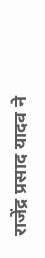राजेंद्र प्रसाद यादव ने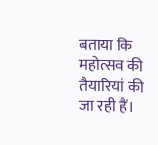बताया कि महोत्सव की तैयारियां की जा रही हैं।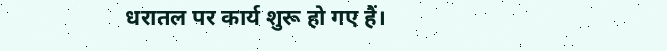धरातल पर कार्य शुरू हो गए हैं।